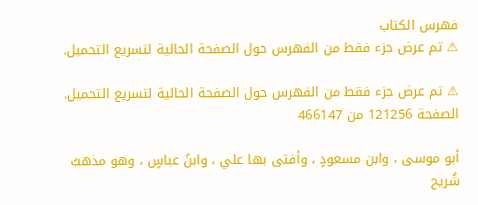فهرس الكتاب
⚠ تم عرض جزء فقط من الفهرس حول الصفحة الحالية لتسريع التحميل.

⚠ تم عرض جزء فقط من الفهرس حول الصفحة الحالية لتسريع التحميل.
الصفحة 121256 من 466147

أبو موسى ، وابن مسعودٍ ، وأفتى بها علي ، وابنُ عباسٍ ، وهو مذهبُ شُريح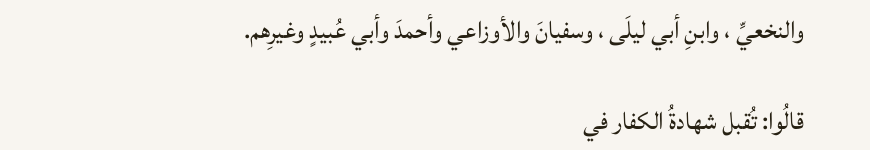والنخعيِّ ، وابنِ أبي ليلَى ، وسفيانَ والأوزاعي وأحمدَ وأبي عُبيدٍ وغيرِهم.

قالُوا: تُقبل شهادةُ الكفار في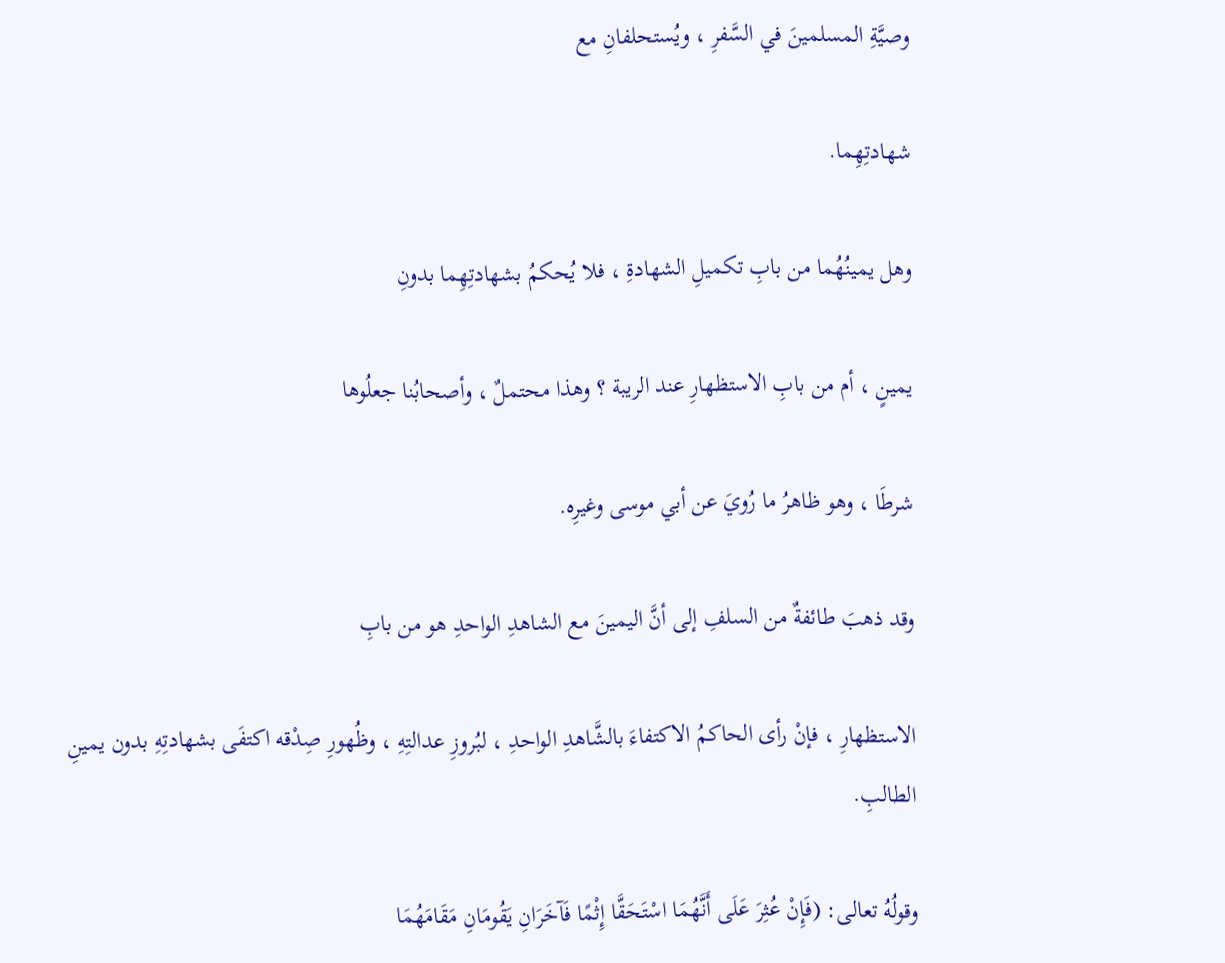وصيَّةِ المسلمينَ في السَّفرِ ، ويُستحلفانِ مع

شهادتِهِما.

وهل يمينُهُما من بابِ تكميلِ الشهادةِ ، فلا يُحكمُ بشهادتِهِما بدونِ

يمينٍ ، أم من بابِ الاستظهارِ عند الريبة ؟ وهذا محتملٌ ، وأصحابُنا جعلُوها

شرطَا ، وهو ظاهرُ ما رُويَ عن أبي موسى وغيرِه.

وقد ذهبَ طائفةٌ من السلفِ إلى أنَّ اليمينَ مع الشاهدِ الواحدِ هو من بابِ

الاستظهارِ ، فإنْ رأى الحاكمُ الاكتفاءَ بالشَّاهدِ الواحدِ ، لبُروزِ عدالتِهِ ، وظُهورِ صِدْقه اكتفَى بشهادتِهِ بدون يمينِ الطالبِ.

وقولُهُ تعالى: (فَإِنْ عُثِرَ عَلَى أَنَّهُمَا اسْتَحَقَّا إِثْمًا فَآخَرَانِ يَقُومَانِ مَقَامَهُمَا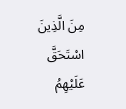مِنَ الَّذِينَ اسْتَحَقَّ عَلَيْهِمُ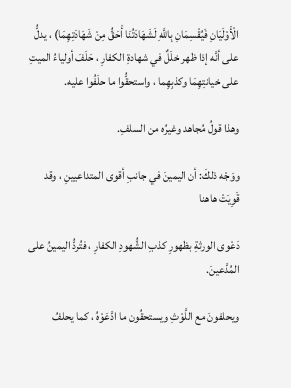الْأَوْلَيَانِ فَيُقْسِمَانِ بِاللَّهِ لَشَهَادَتُنَا أَحَقُّ مِنْ شَهَادَتِهِمَا) ، يدلُّ على أنَّه إذا ظهر خلَلٌ في شهادةِ الكفارِ ، حَلَفَ أولياءُ الميتِ على خيانتِهِمَا وكذبِهِما ، واستحقُّوا ما حلَفُوا عليه.

وهذا قولُ مُجاهد وغيرُه من السلفِ.

ووَجْه ذلكَ: أن اليمينَ في جانبِ أقوى المتداعيينِ ، وقد قَوِيَتْ هاهنا

دَعْوى الورثةِ بظهورِ كذبِ الشُّهودِ الكفارِ ، فتُردُّ اليمينُ على المُدَّعينَ.

ويحلفونَ مع اللَّوْثِ ويستحقُون ما ادَّعَوْهُ ، كما يحلفُ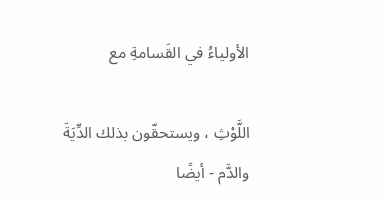الأولياءُ في القَسامةِ مع

اللَّوْثِ ، ويستحقّون بذلك الدِّيَةَ والدَّم - أيضًا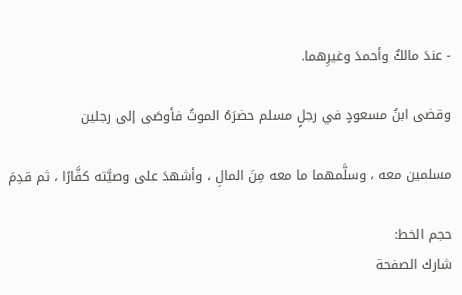- عندَ مالكٌ وأحمدَ وغيرِهما.

وقضى ابنُ مسعودٍ في رجلٍ مسلم حضرَهُ الموتُ فأوصَى إلى رجلين

مسلمين معه ، وسلَّمهما ما معه مِنَ المالِ ، وأشهدَ على وصيَّته كفَّارًا ، ثم قدِمَ

حجم الخط:
شارك الصفحة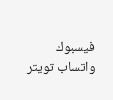فيسبوك واتساب تويتر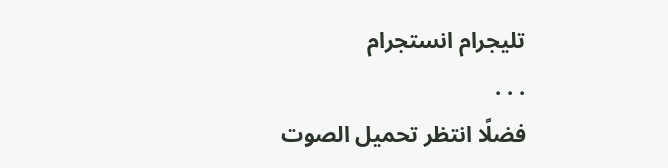تليجرام انستجرام
. . .
فضلًا انتظر تحميل الصوت